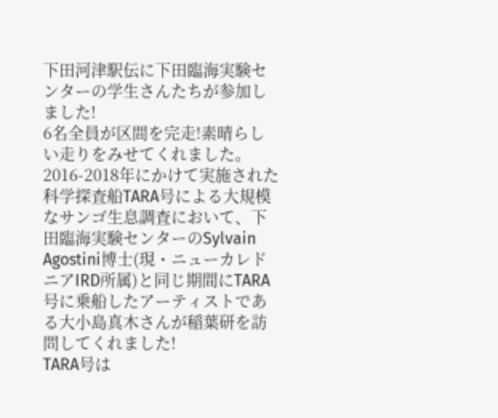下田河津駅伝に下田臨海実験センターの学生さんたちが参加しました!
6名全員が区間を完走!素晴らしい走りをみせてくれました。
2016-2018年にかけて実施された科学探査船TARA号による大規模なサンゴ生息調査において、下田臨海実験センターのSylvain Agostini博士(現・ニューカレドニアIRD所属)と同じ期間にTARA号に乗船したアーティストである大小島真木さんが稲葉研を訪問してくれました!
TARA号は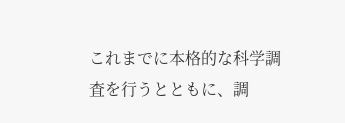これまでに本格的な科学調査を行うとともに、調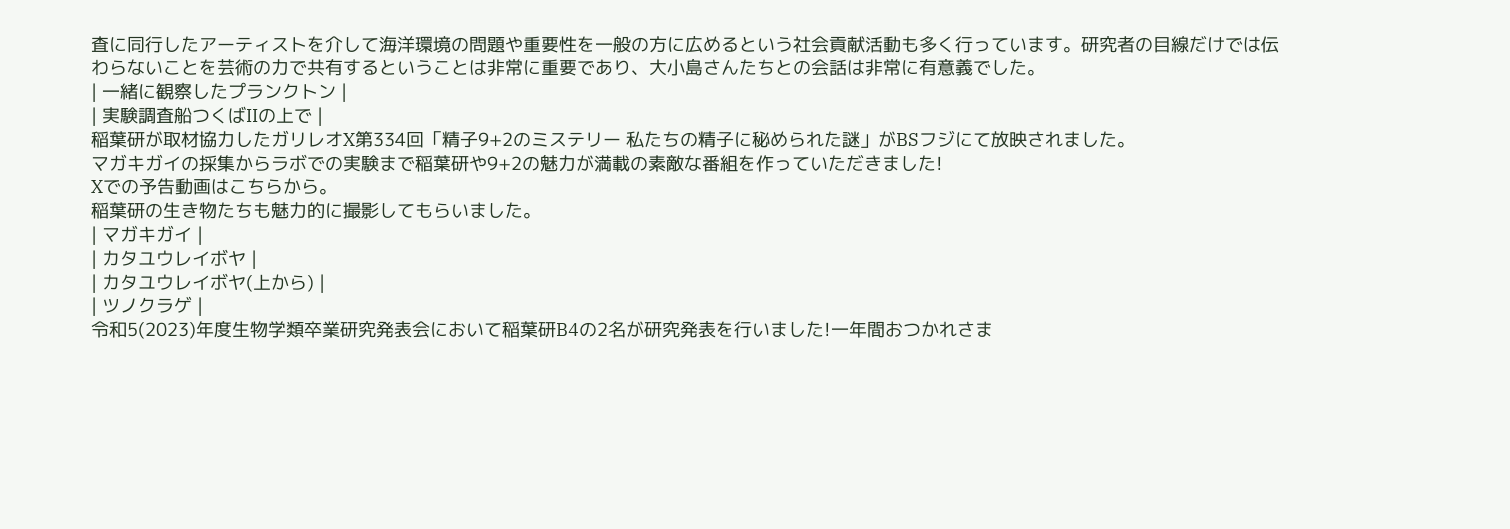査に同行したアーティストを介して海洋環境の問題や重要性を一般の方に広めるという社会貢献活動も多く行っています。研究者の目線だけでは伝わらないことを芸術の力で共有するということは非常に重要であり、大小島さんたちとの会話は非常に有意義でした。
| 一緒に観察したプランクトン |
| 実験調査船つくばIIの上で |
稲葉研が取材協力したガリレオX第334回「精子9+2のミステリー 私たちの精子に秘められた謎」がBSフジにて放映されました。
マガキガイの採集からラボでの実験まで稲葉研や9+2の魅力が満載の素敵な番組を作っていただきました!
Xでの予告動画はこちらから。
稲葉研の生き物たちも魅力的に撮影してもらいました。
| マガキガイ |
| カタユウレイボヤ |
| カタユウレイボヤ(上から) |
| ツノクラゲ |
令和5(2023)年度生物学類卒業研究発表会において稲葉研B4の2名が研究発表を行いました!一年間おつかれさま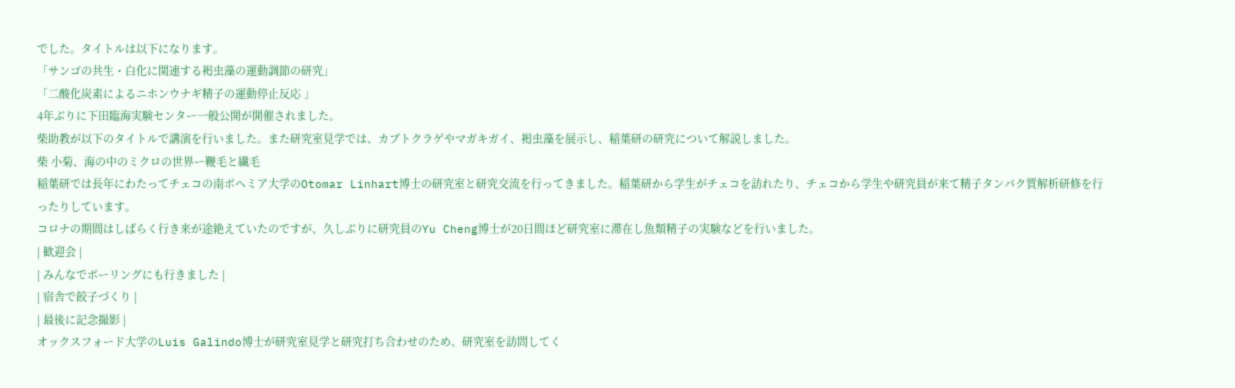でした。タイトルは以下になります。
「サンゴの共生・白化に関連する褐虫藻の運動調節の研究」
「二酸化炭素によるニホンウナギ精子の運動停止反応 」
4年ぶりに下田臨海実験センター一般公開が開催されました。
柴助教が以下のタイトルで講演を行いました。また研究室見学では、カブトクラゲやマガキガイ、褐虫藻を展示し、稲葉研の研究について解説しました。
柴 小菊、海の中のミクロの世界ー鞭毛と繊毛
稲葉研では長年にわたってチェコの南ボヘミア大学のOtomar Linhart博士の研究室と研究交流を行ってきました。稲葉研から学生がチェコを訪れたり、チェコから学生や研究員が来て精子タンパク質解析研修を行ったりしています。
コロナの期間はしばらく行き来が途絶えていたのですが、久しぶりに研究員のYu Cheng博士が20日間ほど研究室に滞在し魚類精子の実験などを行いました。
| 歓迎会 |
| みんなでボーリングにも行きました |
| 宿舎で餃子づくり |
| 最後に記念撮影 |
オックスフォード大学のLuis Galindo博士が研究室見学と研究打ち合わせのため、研究室を訪問してく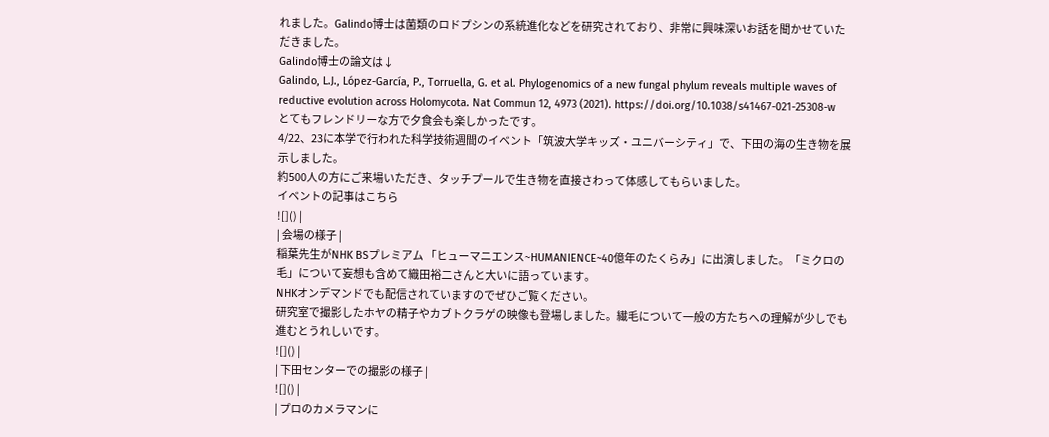れました。Galindo博士は菌類のロドプシンの系統進化などを研究されており、非常に興味深いお話を聞かせていただきました。
Galindo博士の論文は↓
Galindo, L.J., López-García, P., Torruella, G. et al. Phylogenomics of a new fungal phylum reveals multiple waves of reductive evolution across Holomycota. Nat Commun 12, 4973 (2021). https://doi.org/10.1038/s41467-021-25308-w
とてもフレンドリーな方で夕食会も楽しかったです。
4/22、23に本学で行われた科学技術週間のイベント「筑波大学キッズ・ユニバーシティ」で、下田の海の生き物を展示しました。
約500人の方にご来場いただき、タッチプールで生き物を直接さわって体感してもらいました。
イベントの記事はこちら
![]() |
| 会場の様子 |
稲葉先生がNHK BSプレミアム 「ヒューマニエンス~HUMANIENCE~40億年のたくらみ」に出演しました。「ミクロの毛」について妄想も含めて織田裕二さんと大いに語っています。
NHKオンデマンドでも配信されていますのでぜひご覧ください。
研究室で撮影したホヤの精子やカブトクラゲの映像も登場しました。繊毛について一般の方たちへの理解が少しでも進むとうれしいです。
![]() |
| 下田センターでの撮影の様子 |
![]() |
| プロのカメラマンに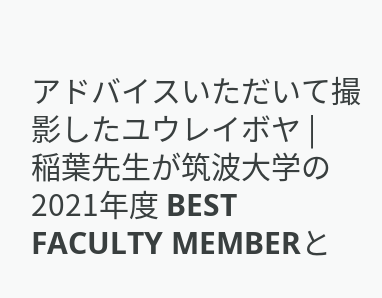アドバイスいただいて撮影したユウレイボヤ |
稲葉先生が筑波大学の2021年度 BEST FACULTY MEMBERと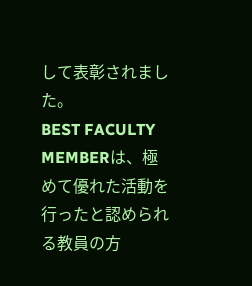して表彰されました。
BEST FACULTY MEMBERは、極めて優れた活動を行ったと認められる教員の方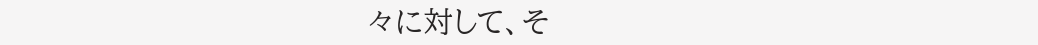々に対して、そ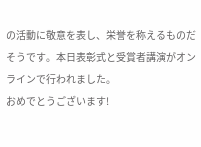の活動に敬意を表し、栄誉を称えるものだそうです。本日表彰式と受賞者講演がオンラインで行われました。
おめでとうございます!